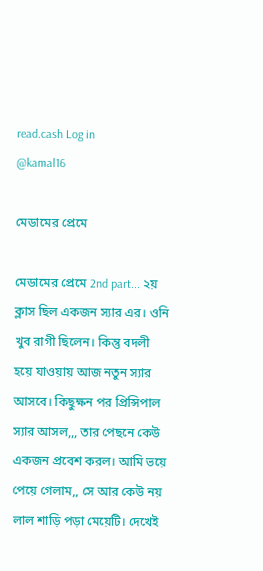read.cash Log in
@kamal16

মেডামের প্রেমে

মেডামের প্রেমে 2nd part... ২য় ক্লাস ছিল একজন স্যার এর। ওনি খুব রাগী ছিলেন। কিন্তু বদলী হয়ে যাওয়ায় আজ নতুন স্যার আসবে। কিছুক্ষন পর প্রিন্সিপাল স্যার আসল,,, তার পেছনে কেউ একজন প্রবেশ করল। আমি ভয়ে পেয়ে গেলাম,, সে আর কেউ নয় লাল শাড়ি পড়া মেয়েটি। দেখেই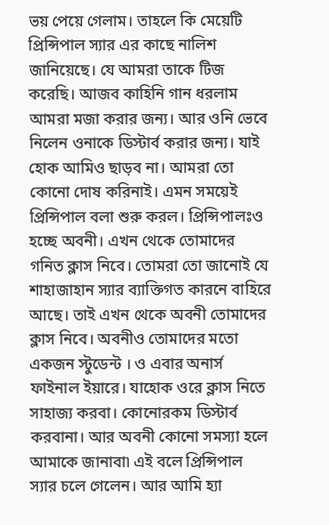ভয় পেয়ে গেলাম। তাহলে কি মেয়েটি প্রিন্সিপাল স্যার এর কাছে নালিশ জানিয়েছে। যে আমরা তাকে টিজ করেছি। আজব কাহিনি গান ধরলাম আমরা মজা করার জন্য। আর ওনি ভেবে নিলেন ওনাকে ডিস্টার্ব করার জন্য। যাই হোক আমিও ছাড়ব না। আমরা তো কোনো দোষ করিনাই। এমন সময়েই প্রিন্সিপাল বলা শুরু করল। প্রিন্সিপালঃও হচ্ছে অবনী। এখন থেকে তোমাদের গনিত ক্লাস নিবে। তোমরা তো জানোই যে শাহাজাহান স্যার ব্যাক্তিগত কারনে বাহিরে আছে। তাই এখন থেকে অবনী তোমাদের ক্লাস নিবে। অবনীও তোমাদের মতো একজন স্টুডেন্ট । ও এবার অনার্স ফাইনাল ইয়ারে। যাহোক ওরে ক্লাস নিতে সাহাজ্য করবা। কোনোরকম ডিস্টার্ব করবানা। আর অবনী কোনো সমস্যা হলে আমাকে জানাবা৷ এই বলে প্রিন্সিপাল স্যার চলে গেলেন। আর আমি হ্যা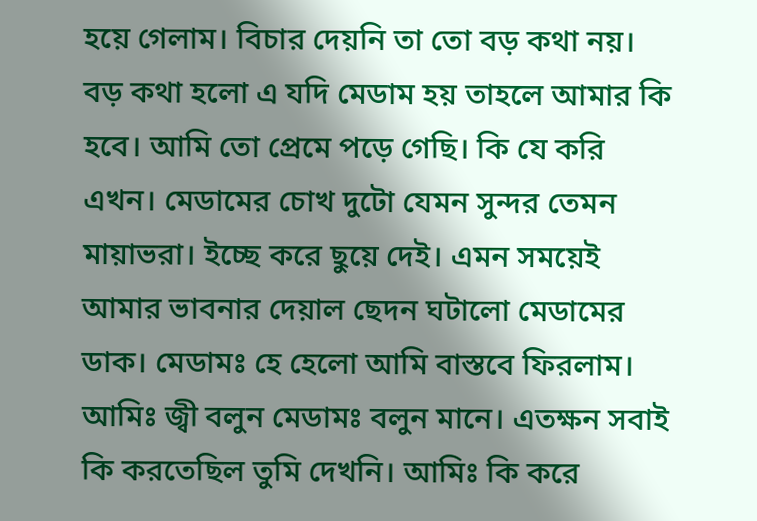হয়ে গেলাম। বিচার দেয়নি তা তো বড় কথা নয়। বড় কথা হলো এ যদি মেডাম হয় তাহলে আমার কি হবে। আমি তো প্রেমে পড়ে গেছি। কি যে করি এখন। মেডামের চোখ দুটো যেমন সুন্দর তেমন মায়াভরা। ইচ্ছে করে ছুয়ে দেই। এমন সময়েই আমার ভাবনার দেয়াল ছেদন ঘটালো মেডামের ডাক। মেডামঃ হে হেলো আমি বাস্তবে ফিরলাম। আমিঃ জ্বী বলুন মেডামঃ বলুন মানে। এতক্ষন সবাই কি করতেছিল তুমি দেখনি। আমিঃ কি করে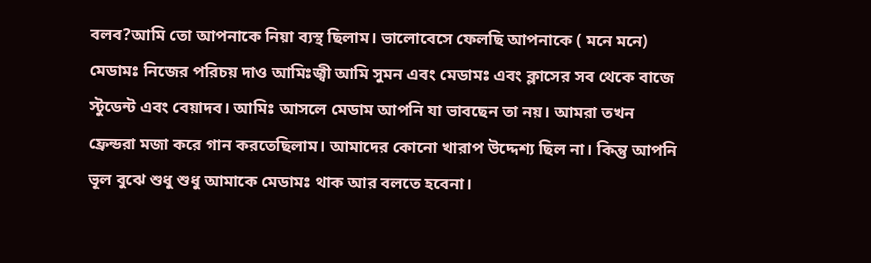বলব?আমি তো আপনাকে নিয়া ব্যস্থ ছিলাম। ভালোবেসে ফেলছি আপনাকে ( মনে মনে) মেডামঃ নিজের পরিচয় দাও আমিঃজ্বী আমি সুমন এবং মেডামঃ এবং ক্লাসের সব থেকে বাজে স্টুডেন্ট এবং বেয়াদব। আমিঃ আসলে মেডাম আপনি যা ভাবছেন তা নয়। আমরা তখন ফ্রেন্ডরা মজা করে গান করতেছিলাম। আমাদের কোনো খারাপ উদ্দেশ্য ছিল না। কিন্তু আপনি ভূল বুঝে শুধু শুধু আমাকে মেডামঃ থাক আর বলতে হবেনা।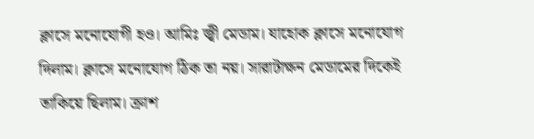ক্লাসে মনোযোগী হও। আমিঃ জ্বী মেডাম। যাহোক ক্লাসে মনোযোগ দিলাম। ক্লাসে মনোযোগ ঠিক তা নয়। সারাটাক্ষন মেডামের দিকেই তাকিয়ে ছিলাম। ক্রাশ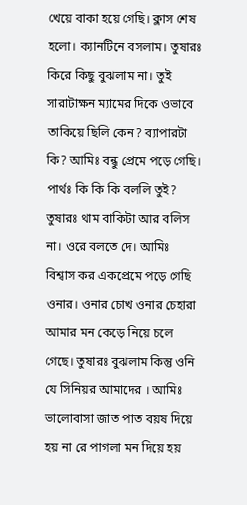খেয়ে বাকা হয়ে গেছি। ক্লাস শেষ হলো। ক্যানটিনে বসলাম। তুষারঃ কিরে কিছু বুঝলাম না। তুই সারাটাক্ষন ম্যামের দিকে ওভাবে তাকিয়ে ছিলি কেন? ব্যাপারটা কি? আমিঃ বন্ধু প্রেমে পড়ে গেছি। পার্থঃ কি কি কি বললি তুই? তুষারঃ থাম বাকিটা আর বলিস না। ওরে বলতে দে। আমিঃ বিশ্বাস কর একপ্রেমে পড়ে গেছি ওনার। ওনার চোখ ওনার চেহারা আমার মন কেড়ে নিয়ে চলে গেছে। তুষারঃ বুঝলাম কিন্তু ওনি যে সিনিয়র আমাদের । আমিঃ ভালোবাসা জাত পাত বয়ষ দিয়ে হয় না রে পাগলা মন দিয়ে হয়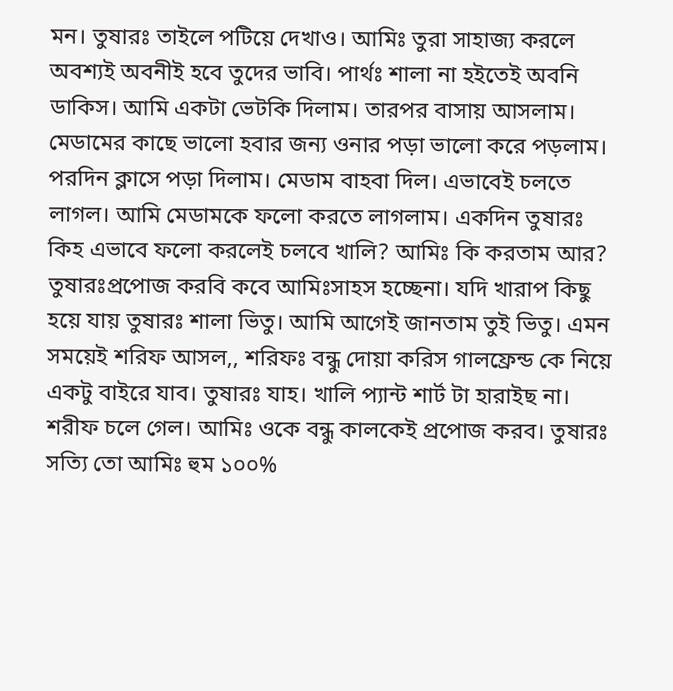মন। তুষারঃ তাইলে পটিয়ে দেখাও। আমিঃ তুরা সাহাজ্য করলে অবশ্যই অবনীই হবে তুদের ভাবি। পার্থঃ শালা না হইতেই অবনি ডাকিস। আমি একটা ভেটকি দিলাম। তারপর বাসায় আসলাম। মেডামের কাছে ভালো হবার জন্য ওনার পড়া ভালো করে পড়লাম। পরদিন ক্লাসে পড়া দিলাম। মেডাম বাহবা দিল। এভাবেই চলতে লাগল। আমি মেডামকে ফলো করতে লাগলাম। একদিন তুষারঃ কিহ এভাবে ফলো করলেই চলবে খালি? আমিঃ কি করতাম আর? তুষারঃপ্রপোজ করবি কবে আমিঃসাহস হচ্ছেনা। যদি খারাপ কিছু হয়ে যায় তুষারঃ শালা ভিতু। আমি আগেই জানতাম তুই ভিতু। এমন সময়েই শরিফ আসল,, শরিফঃ বন্ধু দোয়া করিস গালফ্রেন্ড কে নিয়ে একটু বাইরে যাব। তুষারঃ যাহ। খালি প্যান্ট শার্ট টা হারাইছ না। শরীফ চলে গেল। আমিঃ ওকে বন্ধু কালকেই প্রপোজ করব। তুষারঃ সত্যি তো আমিঃ হুম ১০০%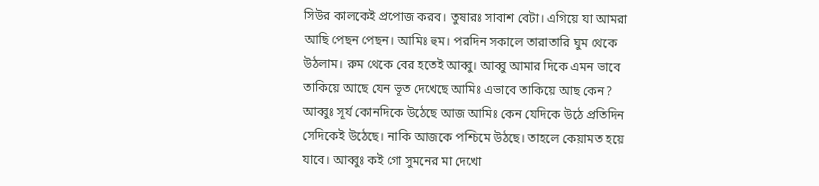সিউর কালকেই প্রপোজ করব। তুষারঃ সাবাশ বেটা। এগিয়ে যা আমরা আছি পেছন পেছন। আমিঃ হুম। পরদিন সকালে তারাতারি ঘুম থেকে উঠলাম। রুম থেকে বের হতেই আব্বু। আব্বু আমার দিকে এমন ভাবে তাকিয়ে আছে যেন ভূত দেখেছে আমিঃ এভাবে তাকিয়ে আছ কেন? আব্বুঃ সূর্য কোনদিকে উঠেছে আজ আমিঃ কেন যেদিকে উঠে প্রতিদিন সেদিকেই উঠেছে। নাকি আজকে পশ্চিমে উঠছে। তাহলে কেয়ামত হয়ে যাবে। আব্বুঃ কই গো সুমনের মা দেখো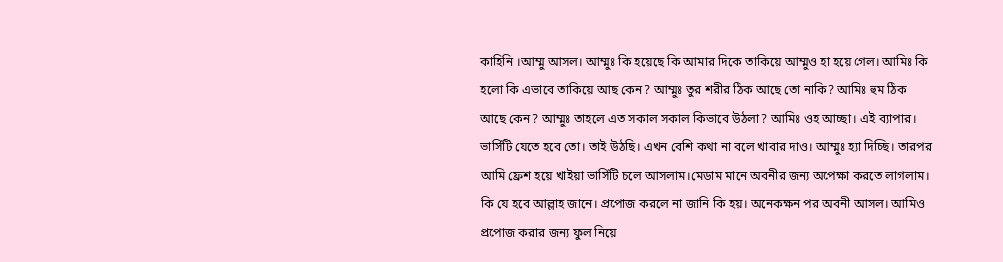কাহিনি ।আম্মু আসল। আম্মুঃ কি হয়েছে কি আমার দিকে তাকিয়ে আম্মুও হা হয়ে গেল। আমিঃ কি হলো কি এভাবে তাকিয়ে আছ কেন? আম্মুঃ তুর শরীর ঠিক আছে তো নাকি? আমিঃ হুম ঠিক আছে কেন? আম্মুঃ তাহলে এত সকাল সকাল কিভাবে উঠলা? আমিঃ ওহ আচ্ছা। এই ব্যাপার। ভার্সিটি যেতে হবে তো। তাই উঠছি। এখন বেশি কথা না বলে খাবার দাও। আম্মুঃ হ্যা দিচ্ছি। তারপর আমি ফ্রেশ হয়ে খাইয়া ভার্সিটি চলে আসলাম।মেডাম মানে অবনীর জন্য অপেক্ষা করতে লাগলাম। কি যে হবে আল্লাহ জানে। প্রপোজ করলে না জানি কি হয়। অনেকক্ষন পর অবনী আসল। আমিও প্রপোজ করার জন্য ফুল নিয়ে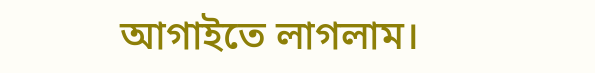আগাইতে লাগলাম।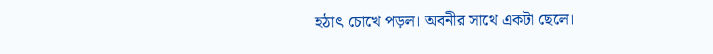হঠাৎ চোখে পড়ল। অবনীর সাথে একটা ছেলে।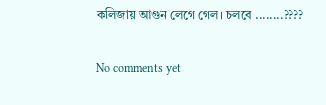কলিজায় আগুন লেগে গেল। চলবে ........????

No comments yet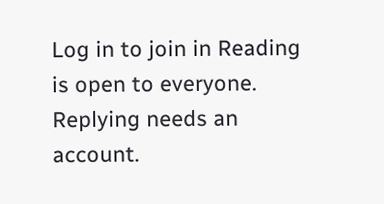Log in to join in Reading is open to everyone. Replying needs an account.